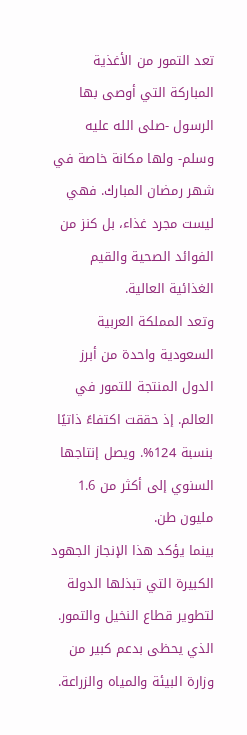تعد التمور من الأغذية المباركة التي أوصى بها الرسول -صلى الله عليه وسلم- ولها مكانة خاصة في شهر رمضان المبارك. فهي ليست مجرد غذاء، بل كنز من الفوائد الصحية والقيم الغذائية العالية.
وتعد المملكة العربية السعودية واحدة من أبرز الدول المنتجة للتمور في العالم. إذ حققت اكتفاءً ذاتيًا بنسبة 124%. ويصل إنتاجها السنوي إلى أكثر من 1.6 مليون طن.
بينما يؤكد هذا الإنجاز الجهود الكبيرة التي تبذلها الدولة لتطوير قطاع النخيل والتمور. الذي يحظى بدعم كبير من وزارة البيئة والمياه والزراعة.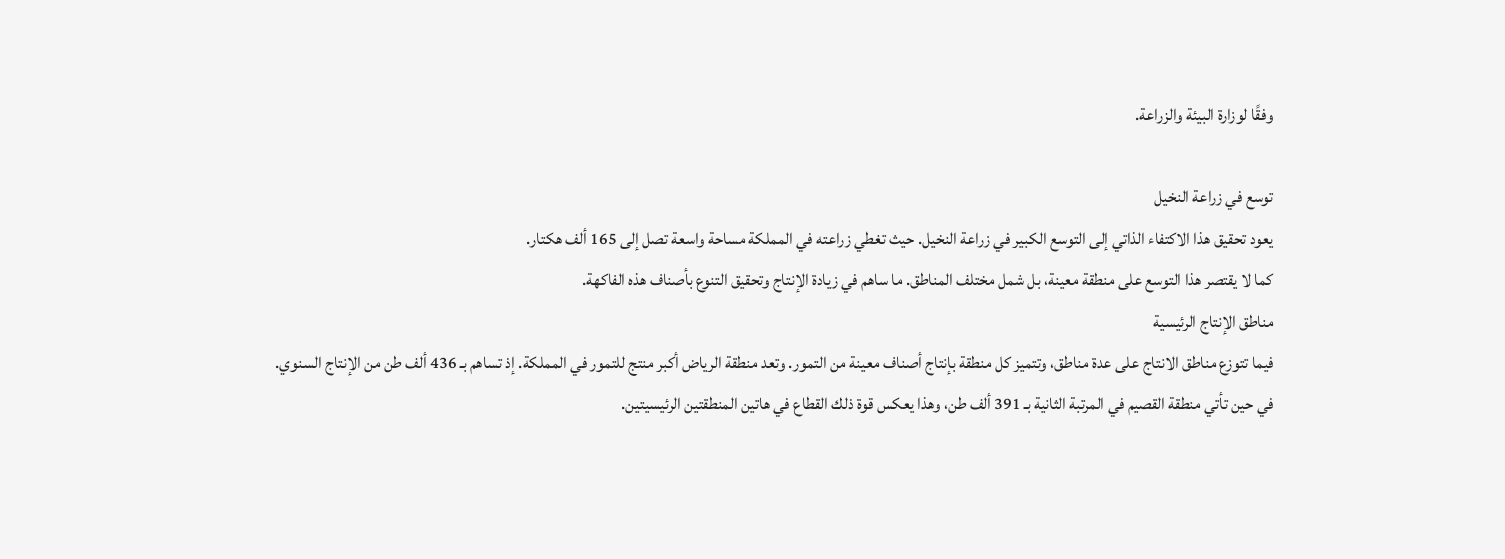وفقًا لوزارة البيئة والزراعة.

توسع في زراعة النخيل
يعود تحقيق هذا الاكتفاء الذاتي إلى التوسع الكبير في زراعة النخيل. حيث تغطي زراعته في المملكة مساحة واسعة تصل إلى 165 ألف هكتار.
كما لا يقتصر هذا التوسع على منطقة معينة، بل شمل مختلف المناطق. ما ساهم في زيادة الإنتاج وتحقيق التنوع بأصناف هذه الفاكهة.
مناطق الإنتاج الرئيسية
فيما تتوزع مناطق الانتاج على عدة مناطق، وتتميز كل منطقة بإنتاج أصناف معينة من التمور. وتعد منطقة الرياض أكبر منتج للتمور في المملكة. إذ تساهم بـ 436 ألف طن من الإنتاج السنوي.
في حين تأتي منطقة القصيم في المرتبة الثانية بـ 391 ألف طن، وهذا يعكس قوة ذلك القطاع في هاتين المنطقتين الرئيسيتين.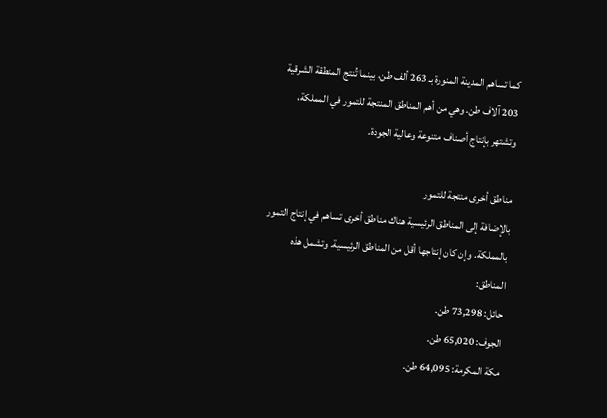كما تساهم المدينة المنورة بـ 263 ألف طن، بينما تُنتج المنطقة الشرقية 203 آلاف طن. وهي من أهم المناطق المنتجة للتمور في المملكة، وتشتهر بإنتاج أصناف متنوعة وعالية الجودة.

مناطق أخرى منتجة للتمور
بالإضافة إلى المناطق الرئيسية هناك مناطق أخرى تساهم في إنتاج التمور بالمملكة. وإن كان إنتاجها أقل من المناطق الرئيسية. وتشمل هذه المناطق:
حائل: 73,298 طن.
الجوف: 65,020 طن.
مكة المكرمة: 64,095 طن.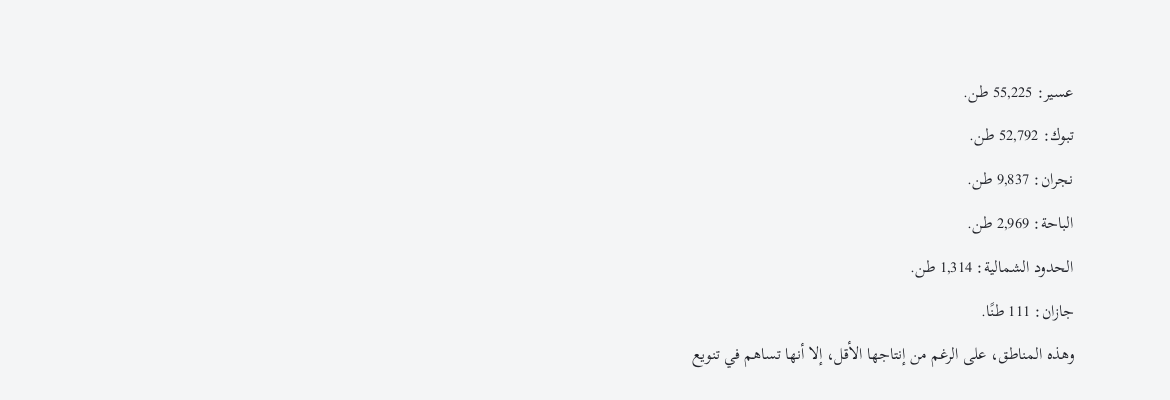عسير: 55,225 طن.
تبوك: 52,792 طن.
نجران: 9,837 طن.
الباحة: 2,969 طن.
الحدود الشمالية: 1,314 طن.
جازان: 111 طنًا.
وهذه المناطق، على الرغم من إنتاجها الأقل، إلا أنها تساهم في تنويع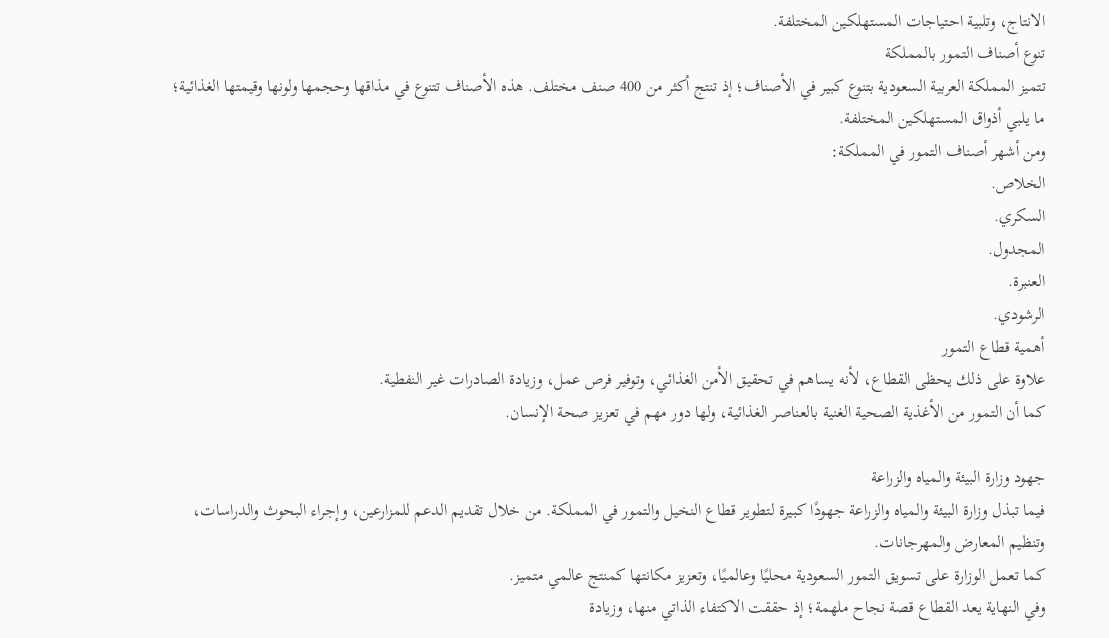الانتاج، وتلبية احتياجات المستهلكين المختلفة.
تنوع أصناف التمور بالمملكة
تتميز المملكة العربية السعودية بتنوع كبير في الأصناف؛ إذ تنتج أكثر من 400 صنف مختلف. هذه الأصناف تتنوع في مذاقها وحجمها ولونها وقيمتها الغذائية؛ ما يلبي أذواق المستهلكين المختلفة.
ومن أشهر أصناف التمور في المملكة:
الخلاص.
السكري.
المجدول.
العنبرة.
الرشودي.
أهمية قطاع التمور
علاوة على ذلك يحظى القطاع، لأنه يساهم في تحقيق الأمن الغذائي، وتوفير فرص عمل، وزيادة الصادرات غير النفطية.
كما أن التمور من الأغذية الصحية الغنية بالعناصر الغذائية، ولها دور مهم في تعزيز صحة الإنسان.

جهود وزارة البيئة والمياه والزراعة
فيما تبذل وزارة البيئة والمياه والزراعة جهودًا كبيرة لتطوير قطاع النخيل والتمور في المملكة. من خلال تقديم الدعم للمزارعين، وإجراء البحوث والدراسات، وتنظيم المعارض والمهرجانات.
كما تعمل الوزارة على تسويق التمور السعودية محليًا وعالميًا، وتعزيز مكانتها كمنتج عالمي متميز.
وفي النهاية يعد القطاع قصة نجاح ملهمة؛ إذ حققت الاكتفاء الذاتي منها، وزيادة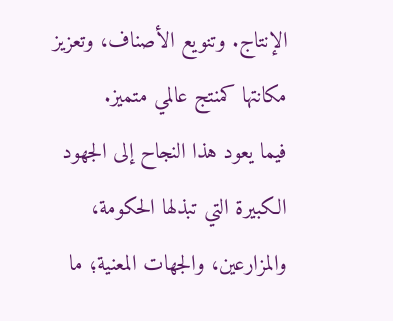الإنتاج. وتنويع الأصناف، وتعزيز مكانتها كمنتج عالمي متميز.
فيما يعود هذا النجاح إلى الجهود الكبيرة التي تبذلها الحكومة، والمزارعين، والجهات المعنية؛ ما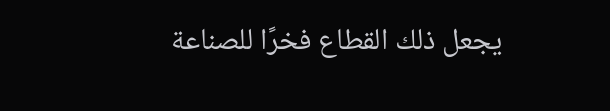يجعل ذلك القطاع فخرًا للصناعة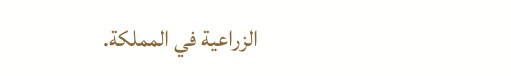الزراعية في المملكة.